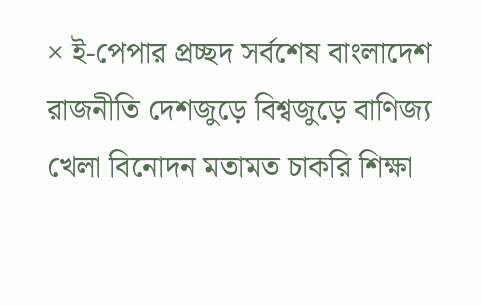× ই-পেপার প্রচ্ছদ সর্বশেষ বাংলাদেশ রাজনীতি দেশজুড়ে বিশ্বজুড়ে বাণিজ্য খেলা বিনোদন মতামত চাকরি শিক্ষা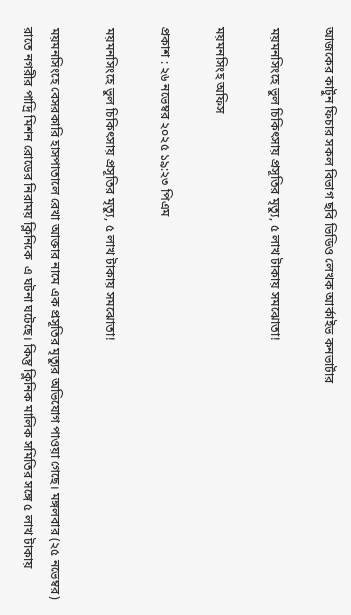আজকের কার্টুন ফিচার সকল বিভাগ ছবি ভিডিও লেখক আর্কাইভ কনভার্টার

ময়মনসিংহে ভুল চিকিৎসায় প্রসূতির মৃত্যু, ৫ লাখ টাকায় সমঝোতা!

ময়মনসিংহ অফিস

প্রকাশ : ২৬ নভেম্বর ২০২৫ ১৯:২৩ পিএম

ময়মনসিংহে ভুল চিকিৎসায় প্রসূতির মৃত্যু, ৫ লাখ টাকায় সমঝোতা!

ময়মনসিংহে বেসরকারি হাসপাতালে রেখা আক্তার নামে এক প্রসূতির মৃত্যুর অভিযোগ পাওয়া গেছে। মঙ্গলবার (২৫ নভেম্বর) রাতে নগরীর পাদ্রি মিশন রোডের নিরাময় ক্লিনিকে  এ ঘটনা ঘটেছে। কিন্তু ক্লিনিক মালিক সমিতির সঙ্গে ৫ লাখ টাকায়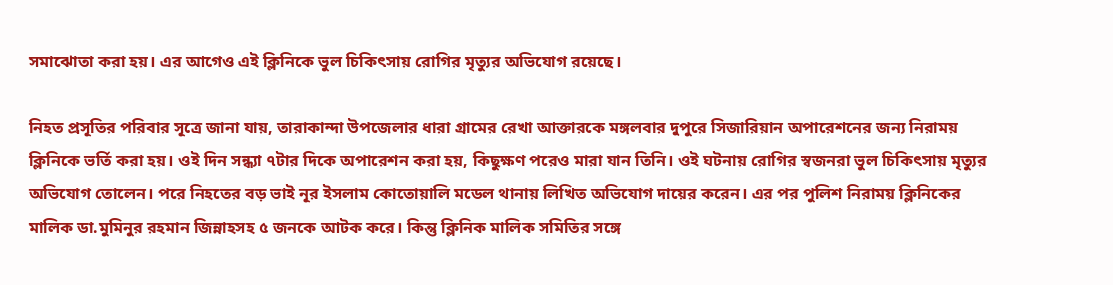সমাঝোতা করা হয়। এর আগেও এই ক্লিনিকে ভুল চিকিৎসায় রোগির মৃত্যুর অভিযোগ রয়েছে।

নিহত প্রসূতির পরিবার সূত্রে জানা যায়, তারাকান্দা উপজেলার ধারা গ্রামের রেখা আক্তারকে মঙ্গলবার দুপুরে সিজারিয়ান অপারেশনের জন্য নিরাময় ক্লিনিকে ভর্তি করা হয়। ওই দিন সন্ধ্যা ৭টার দিকে অপারেশন করা হয়, কিছুক্ষণ পরেও মারা যান তিনি। ওই ঘটনায় রোগির স্বজনরা ভুল চিকিৎসায় মৃত্যুর অভিযোগ তোলেন। পরে নিহতের বড় ভাই নূর ইসলাম কোতোয়ালি মডেল থানায় লিখিত অভিযোগ দায়ের করেন। এর পর পুলিশ নিরাময় ক্লিনিকের মালিক ডা.মুমিনুর রহমান জিন্নাহসহ ৫ জনকে আটক করে। কিন্তু ক্লিনিক মালিক সমিতির সঙ্গে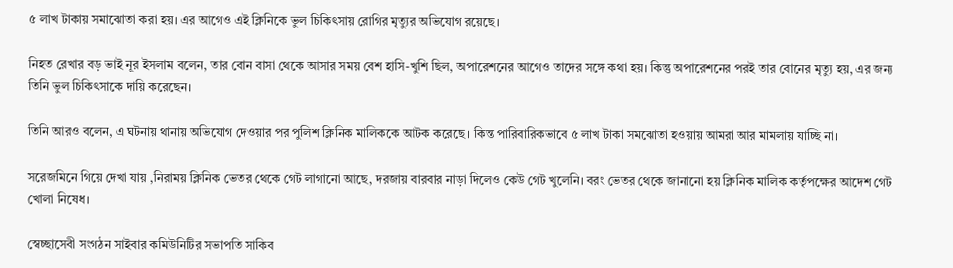৫ লাখ টাকায় সমাঝোতা করা হয়। এর আগেও এই ক্লিনিকে ভুল চিকিৎসায় রোগির মৃত্যুর অভিযোগ রয়েছে।

নিহত রেখার বড় ভাই নূর ইসলাম বলেন, তার বোন বাসা থেকে আসার সময় বেশ হাসি-খুশি ছিল, অপারেশনের আগেও তাদের সঙ্গে কথা হয়। কিন্তু অপারেশনের পরই তার বোনের মৃত্যু হয়, এর জন্য তিনি ভুল চিকিৎসাকে দায়ি করেছেন।

তিনি আরও বলেন, এ ঘটনায় থানায় অভিযোগ দেওয়ার পর পুলিশ ক্লিনিক মালিককে আটক করেছে। কিন্ত পারিবারিকভাবে ৫ লাখ টাকা সমঝোতা হওয়ায় আমরা আর মামলায় যাচ্ছি না।

সরেজমিনে গিয়ে দেখা যায় ,নিরাময় ক্লিনিক ভেতর থেকে গেট লাগানো আছে, দরজায় বারবার নাড়া দিলেও কেউ গেট খুলেনি। বরং ভেতর থেকে জানানো হয় ক্লিনিক মালিক কর্তৃপক্ষের আদেশ গেট খোলা নিষেধ।

স্বেচ্ছাসেবী সংগঠন সাইবার কমিউনিটির সভাপতি সাকিব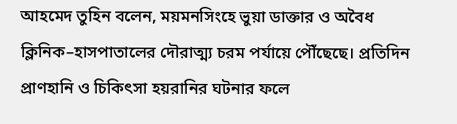আহমেদ তুহিন বলেন, ময়মনসিংহে ভুয়া ডাক্তার ও অবৈধ ক্লিনিক–হাসপাতালের দৌরাত্ম্য চরম পর্যায়ে পৌঁছেছে। প্রতিদিন প্রাণহানি ও চিকিৎসা হয়রানির ঘটনার ফলে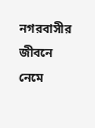নগরবাসীর জীবনে নেমে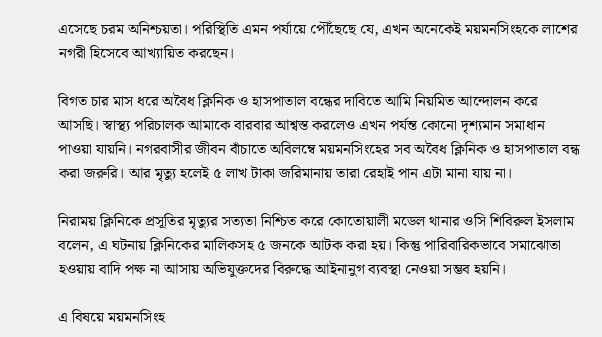এসেছে চরম অনিশ্চয়তা। পরিস্থিতি এমন পর্যায়ে পৌঁছেছে যে, এখন অনেকেই ময়মনসিংহকে লাশের নগরী হিসেবে আখ্যায়িত করছেন।

বিগত চার মাস ধরে অবৈধ ক্লিনিক ও হাসপাতাল বন্ধের দাবিতে আমি নিয়মিত আন্দোলন করে আসছি। স্বাস্থ্য পরিচালক আমাকে বারবার আশ্বস্ত করলেও এখন পর্যন্ত কোনো দৃশ্যমান সমাধান পাওয়া যায়নি। নগরবাসীর জীবন বাঁচাতে অবিলম্বে ময়মনসিংহের সব অবৈধ ক্লিনিক ও হাসপাতাল বন্ধ করা জরুরি। আর মৃত্যু হলেই ৫ লাখ টাকা জরিমানায় তারা রেহাই পান এটা মানা যায় না।

নিরাময় ক্লিনিকে প্রসূতির মৃত্যুর সত্যতা নিশ্চিত করে কোতোয়ালী মডেল থানার ওসি শিবিরুল ইসলাম  বলেন, এ ঘটনায় ক্লিনিকের মালিকসহ ৫ জনকে আটক করা হয়। কিন্তু পারিবারিকভাবে সমাঝোতা হওয়ায় বাদি পক্ষ না আসায় অভিযুক্তদের বিরুদ্ধে আইনানুগ ব্যবস্থা নেওয়া সম্ভব হয়নি।

এ বিষয়ে ময়মনসিংহ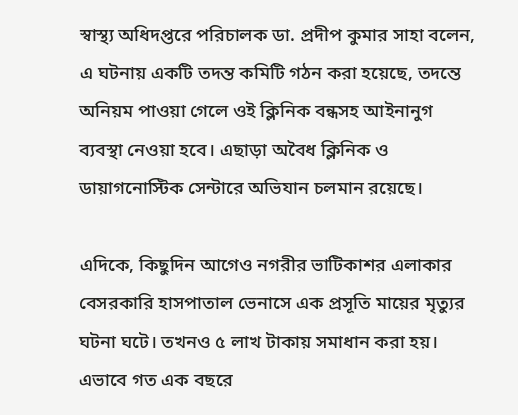স্বাস্থ্য অধিদপ্তরে পরিচালক ডা. প্রদীপ কুমার সাহা বলেন, এ ঘটনায় একটি তদন্ত কমিটি গঠন করা হয়েছে, তদন্তে অনিয়ম পাওয়া গেলে ওই ক্লিনিক বন্ধসহ আইনানুগ ব্যবস্থা নেওয়া হবে। এছাড়া অবৈধ ক্লিনিক ও ডায়াগনোস্টিক সেন্টারে অভিযান চলমান রয়েছে।

এদিকে, কিছুদিন আগেও নগরীর ভাটিকাশর এলাকার বেসরকারি হাসপাতাল ভেনাসে এক প্রসূতি মায়ের মৃত্যুর ঘটনা ঘটে। তখনও ৫ লাখ টাকায় সমাধান করা হয়। এভাবে গত এক বছরে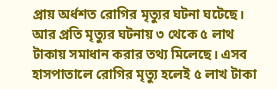প্রায় অর্ধশত রোগির মৃত্যুর ঘটনা ঘটেছে। আর প্রতি মৃত্যুর ঘটনায় ৩ থেকে ৫ লাথ টাকায় সমাধান করার তথ্য মিলেছে। এসব হাসপাতালে রোগির মৃত্যু হলেই ৫ লাখ টাকা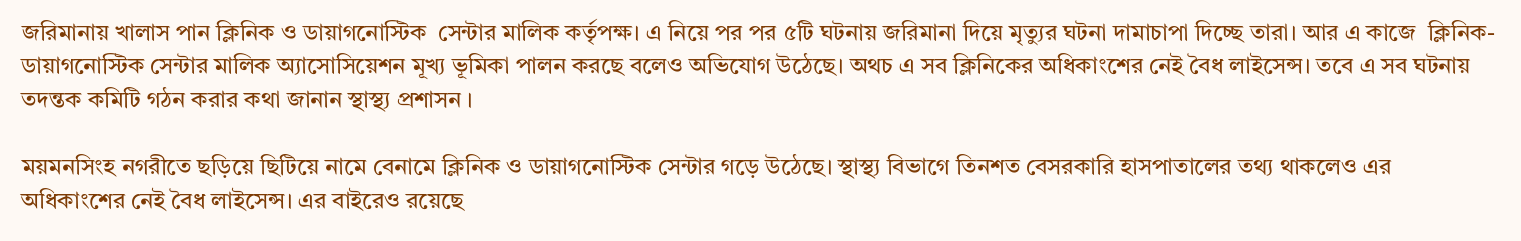জরিমানায় খালাস পান ক্লিনিক ও ডায়াগনোস্টিক  সেন্টার মালিক কর্তৃপক্ষ। এ নিয়ে পর পর ৫টি ঘটনায় জরিমানা দিয়ে মৃত্যুর ঘটনা দামাচাপা দিচ্ছে তারা। আর এ কাজে  ক্লিনিক-ডায়াগনোস্টিক সেন্টার মালিক অ্যাসোসিয়েশন মূখ্য ভূমিকা পালন করছে বলেও অভিযোগ উঠেছে। অথচ এ সব ক্লিনিকের অধিকাংশের নেই বৈধ লাইসেন্স। তবে এ সব ঘটনায় তদন্তক কমিটি গঠন করার কথা জানান স্থাস্থ্য প্রশাসন ।

ময়মনসিংহ নগরীতে ছড়িয়ে ছিটিয়ে নামে বেনামে ক্লিনিক ও ডায়াগনোস্টিক সেন্টার গড়ে উঠেছে। স্থাস্থ্য বিভাগে তিনশত বেসরকারি হাসপাতালের তথ্য থাকলেও এর অধিকাংশের নেই বৈধ লাইসেন্স। এর বাইরেও রয়েছে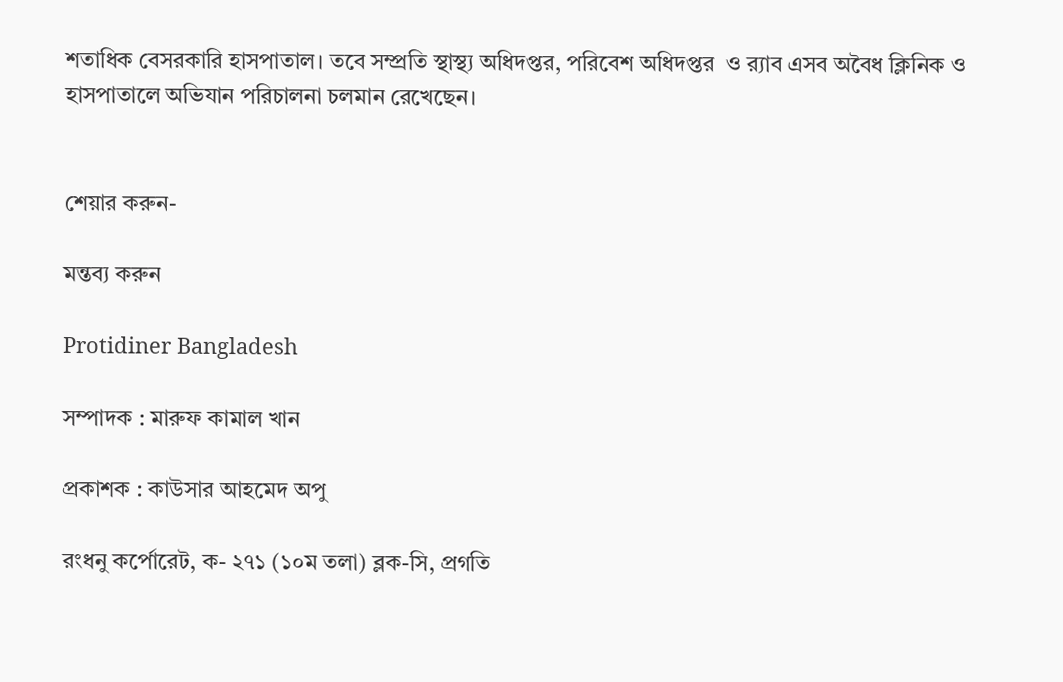শতাধিক বেসরকারি হাসপাতাল। তবে সম্প্রতি স্থাস্থ্য অধিদপ্তর, পরিবেশ অধিদপ্তর  ও র‌্যাব এসব অবৈধ ক্লিনিক ও হাসপাতালে অভিযান পরিচালনা চলমান রেখেছেন।


শেয়ার করুন-

মন্তব্য করুন

Protidiner Bangladesh

সম্পাদক : মারুফ কামাল খান

প্রকাশক : কাউসার আহমেদ অপু

রংধনু কর্পোরেট, ক- ২৭১ (১০ম তলা) ব্লক-সি, প্রগতি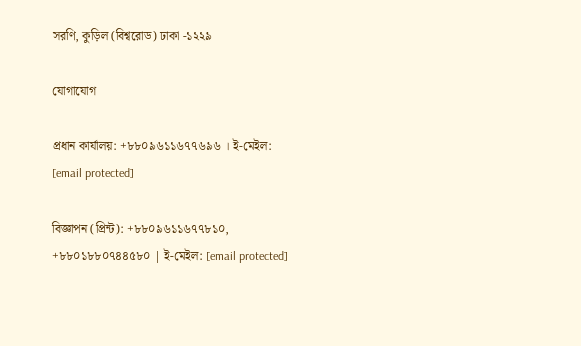সরণি, কুড়িল (বিশ্বরোড) ঢাকা -১২২৯

যোগাযোগ

প্রধান কার্যালয়: +৮৮০৯৬১১৬৭৭৬৯৬ । ই-মেইল: [email protected]

বিজ্ঞাপন (প্রিন্ট): +৮৮০৯৬১১৬৭৭৮১০, +৮৮০১৮৮০৭৪৪৫৮০ | ই-মেইল: [email protected]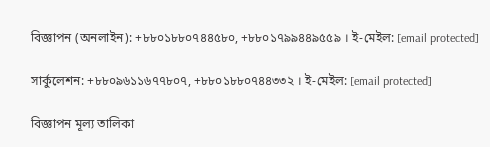বিজ্ঞাপন (অনলাইন): +৮৮০১৮৮০৭৪৪৫৮০, +৮৮০১৭৯৯৪৪৯৫৫৯ । ই-মেইল: [email protected]

সার্কুলেশন: +৮৮০৯৬১১৬৭৭৮০৭, +৮৮০১৮৮০৭৪৪৩৩২ । ই-মেইল: [email protected]

বিজ্ঞাপন মূল্য তালিকা